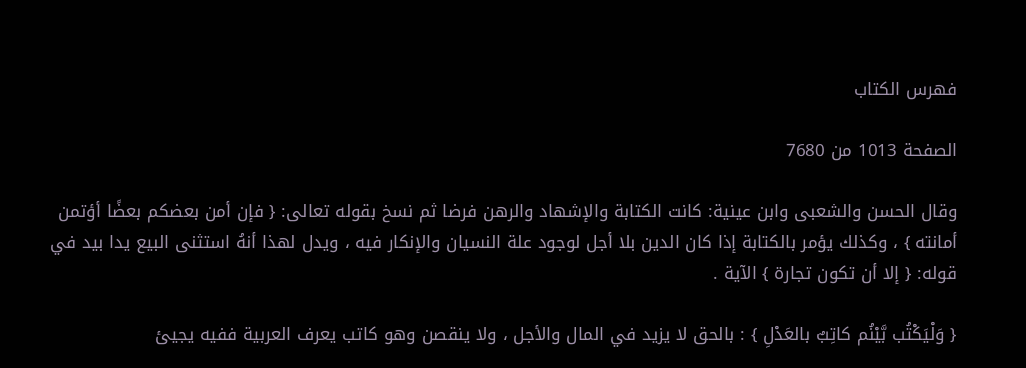فهرس الكتاب

الصفحة 1013 من 7680

وقال الحسن والشعبى وابن عينية: كانت الكتابة والإشهاد والرهن فرضا ثم نسخ بقوله تعالى: { فإن أمن بعضكم بعضًا أؤتمن أمانته } ، وكذلك يؤمر بالكتابة إذا كان الدين بلا أجل لوجود علة النسيان والإنكار فيه ، ويدل لهذا أنهُ استثنى البيع يدا بيد في قوله: { إلا أن تكون تجارة } الآية .

{ وَلْيَكْتُب بَّيْنُم كاتِبٌ بالعَدْلِ } : بالحق لا يزيد في المال والأجل ، ولا ينقصن وهو كاتب يعرف العربية ففيه يجيئ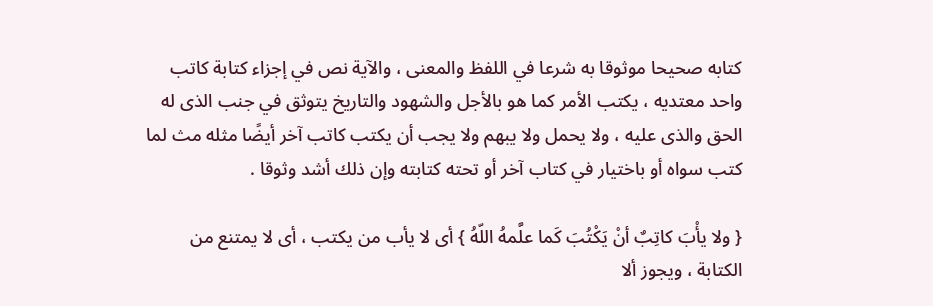كتابه صحيحا موثوقا به شرعا في اللفظ والمعنى ، والآية نص في إجزاء كتابة كاتب واحد معتديه ، يكتب الأمر كما هو بالأجل والشهود والتاريخ يتوثق في جنب الذى له الحق والذى عليه ، ولا يحمل ولا يبهم ولا يجب أن يكتب كاتب آخر أيضًا مثله مث لما كتب سواه أو باختيار في كتاب آخر أو تحته كتابته وإن ذلك أشد وثوقا .

{ ولا يأْبَ كاتِبٌ أنْ يَكْتُبَ كَما علَّمهُ اللّهُ } أى لا يأب من يكتب ، أى لا يمتنع من الكتابة ، ويجوز ألا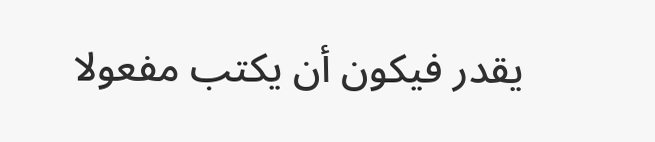يقدر فيكون أن يكتب مفعولا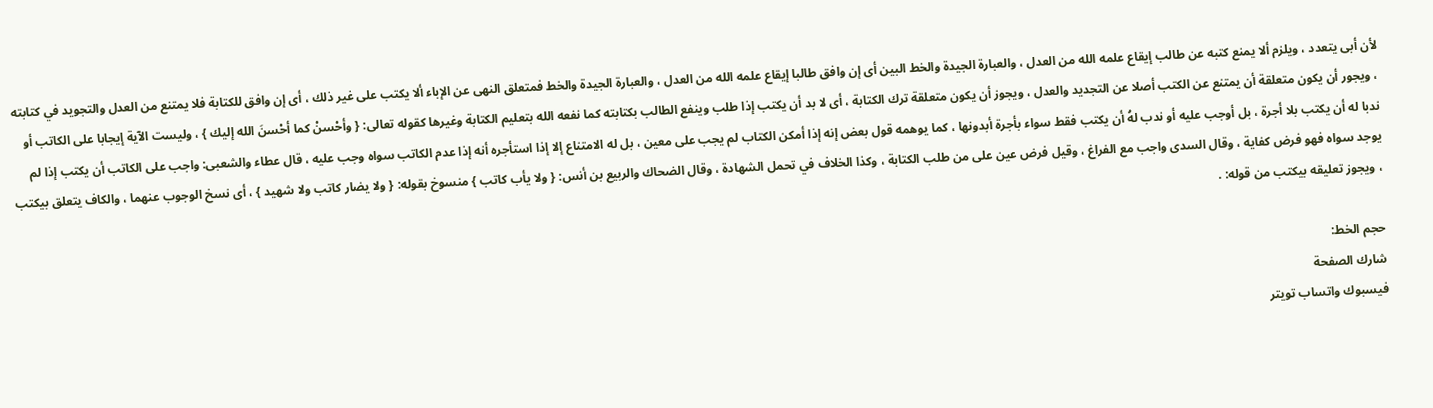لأن أبى يتعدد ، ويلزم ألا يمنع كتبه عن طالب إيقاع علمه الله من العدل ، والعبارة الجيدة والخط البين أى إن وافق طالبا إيقاع علمه الله من العدل ، والعبارة الجيدة والخط فمتعلق النهى عن الإباء ألا يكتب على غير ذلك ، أى إن وافق للكتابة فلا يمتنع من العدل والتجويد في كتابته ، ويجور أن يكون متعلقة أن يمتنع عن الكتب أصلا عن التجديد والعدل ، ويجوز أن يكون متعلقة ترك الكتابة ، أى لا بد أن يكتب إذا طلب وينفع الطالب بكتابته كما نفعه الله بتعليم الكتابة وغيرها كقوله تعالى: { وأحْسنْ كما أحْسنَ الله إليك } ، وليست الآية إيجابا على الكاتب أو ندبا له أن يكتب بلا أجرة ، بل أوجب عليه أو ندب لهُ أن يكتب فقط سواء بأجرة أبدونها ، كما يوهمه قول بعض إنه إذا أمكن الكتاب لم يجب على معين ، بل له الامتناع إلا إذا استأجره أنه إذا عدم الكاتب سواه وجب عليه ، قال عطاء والشعبى: واجب على الكاتب أن يكتب إذا لم يوجد سواه فهو فرض كفاية ، وقال السدى واجب مع الفراغ ، وقيل فرض عين على من طلب الكتابة ، وكذا الخلاف في تحمل الشهادة ، وقال الضحاك والربيع بن أنس: { ولا يأب كاتب } منسوخ بقوله: { ولا يضار كاتب ولا شهيد } ، أى نسخ الوجوب عنهما ، والكاف يتعلق بيكتب ، ويجوز تعليقه بيكتب من قوله: .

حجم الخط:
شارك الصفحة
فيسبوك واتساب تويتر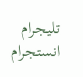تليجرام انستجرام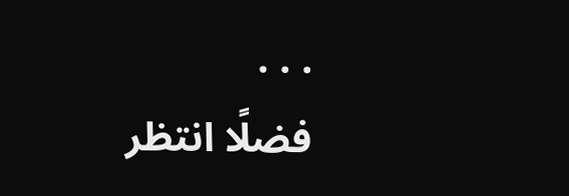. . .
فضلًا انتظر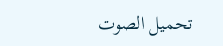تحميل الصوت